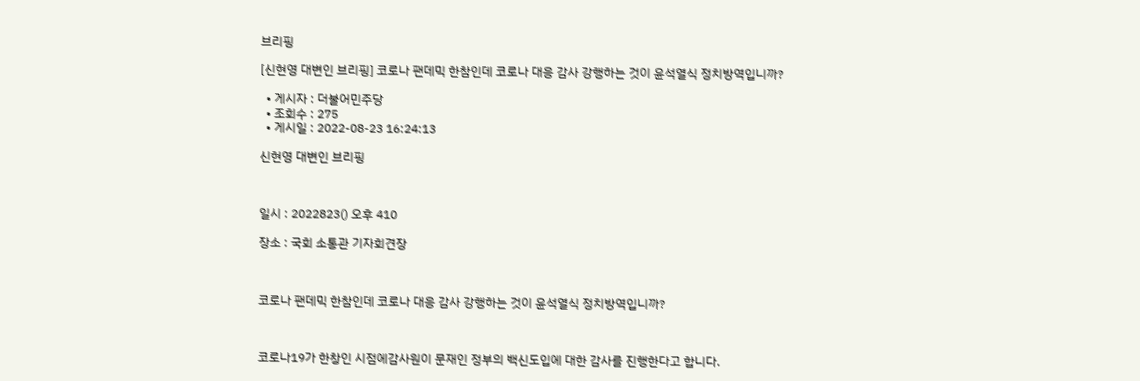브리핑

[신현영 대변인 브리핑] 코로나 팬데믹 한참인데 코로나 대응 감사 강행하는 것이 윤석열식 정치방역입니까?

  • 게시자 : 더불어민주당
  • 조회수 : 275
  • 게시일 : 2022-08-23 16:24:13

신현영 대변인 브리핑



일시 : 2022823() 오후 410

장소 : 국회 소통관 기자회견장



코로나 팬데믹 한참인데 코로나 대응 감사 강행하는 것이 윤석열식 정치방역입니까?



코로나19가 한창인 시점에감사원이 문재인 정부의 백신도입에 대한 감사를 진행한다고 합니다.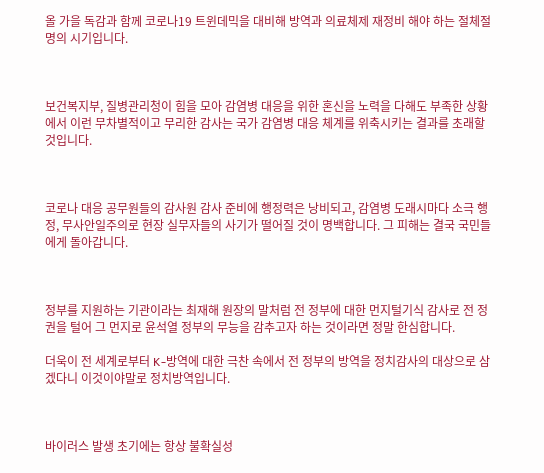올 가을 독감과 함께 코로나19 트윈데믹을 대비해 방역과 의료체제 재정비 해야 하는 절체절명의 시기입니다.



보건복지부, 질병관리청이 힘을 모아 감염병 대응을 위한 혼신을 노력을 다해도 부족한 상황에서 이런 무차별적이고 무리한 감사는 국가 감염병 대응 체계를 위축시키는 결과를 초래할 것입니다.



코로나 대응 공무원들의 감사원 감사 준비에 행정력은 낭비되고, 감염병 도래시마다 소극 행정, 무사안일주의로 현장 실무자들의 사기가 떨어질 것이 명백합니다. 그 피해는 결국 국민들에게 돌아갑니다.



정부를 지원하는 기관이라는 최재해 원장의 말처럼 전 정부에 대한 먼지털기식 감사로 전 정권을 털어 그 먼지로 윤석열 정부의 무능을 감추고자 하는 것이라면 정말 한심합니다.

더욱이 전 세계로부터 K-방역에 대한 극찬 속에서 전 정부의 방역을 정치감사의 대상으로 삼겠다니 이것이야말로 정치방역입니다.



바이러스 발생 초기에는 항상 불확실성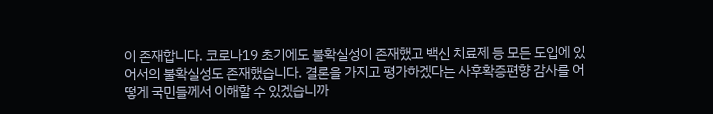이 존재합니다. 코로나19 초기에도 불확실성이 존재했고 백신 치료제 등 모든 도입에 있어서의 불확실성도 존재했습니다. 결론을 가지고 평가하겠다는 사후확증편향 감사를 어떻게 국민들께서 이해할 수 있겠습니까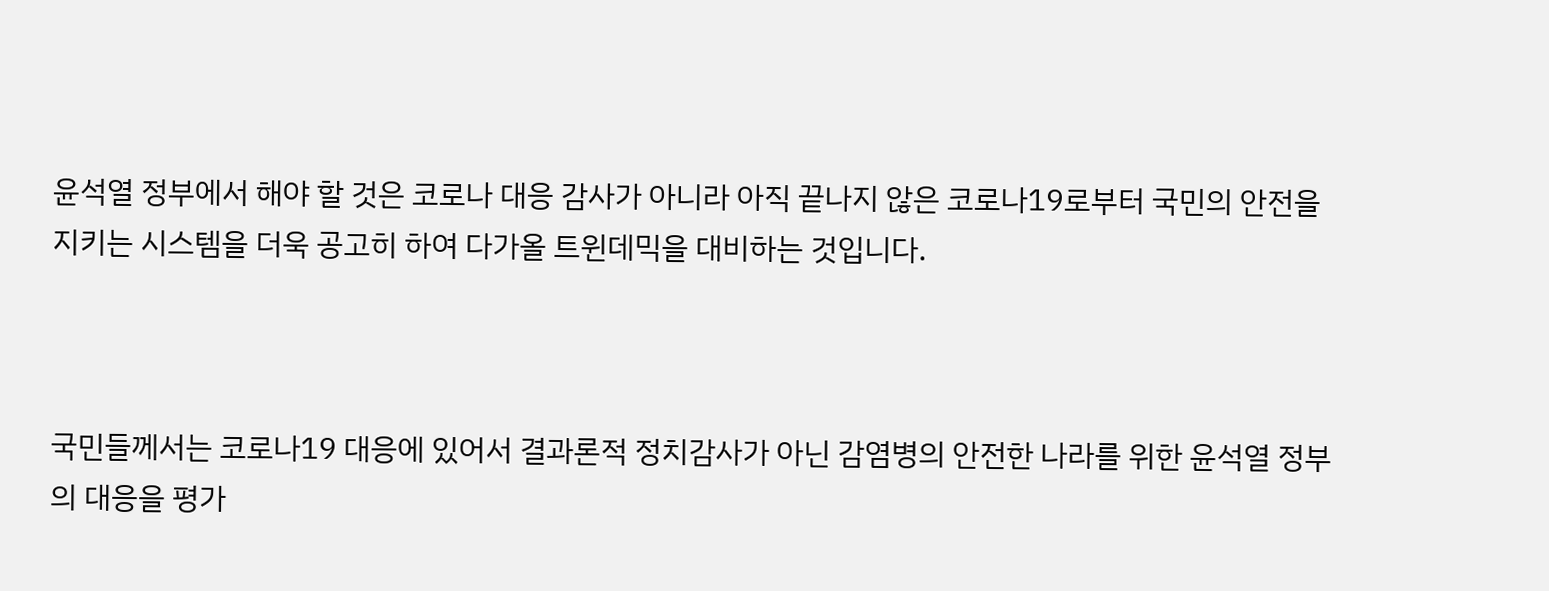윤석열 정부에서 해야 할 것은 코로나 대응 감사가 아니라 아직 끝나지 않은 코로나19로부터 국민의 안전을 지키는 시스템을 더욱 공고히 하여 다가올 트윈데믹을 대비하는 것입니다.



국민들께서는 코로나19 대응에 있어서 결과론적 정치감사가 아닌 감염병의 안전한 나라를 위한 윤석열 정부의 대응을 평가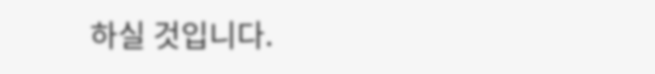하실 것입니다.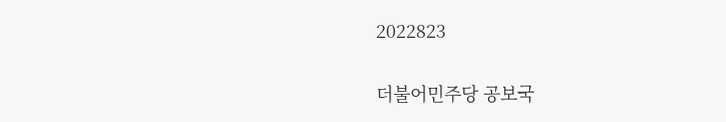2022823

더불어민주당 공보국